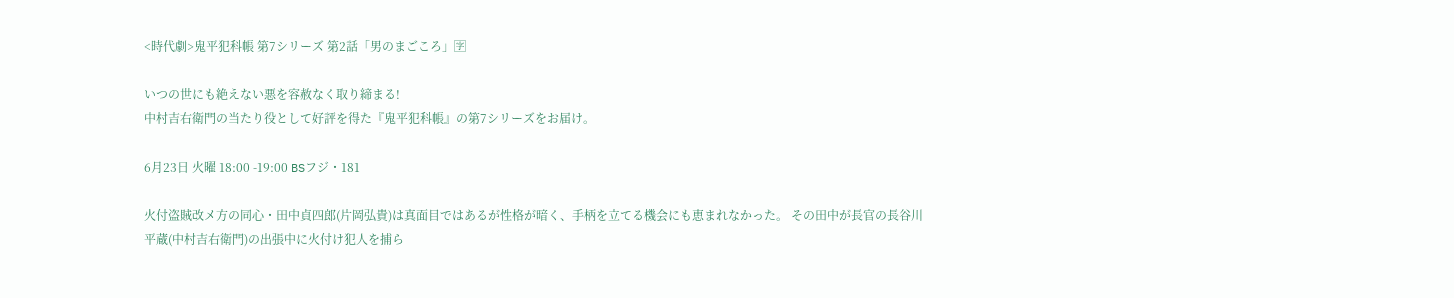<時代劇>鬼平犯科帳 第7シリーズ 第2話「男のまごころ」🈑

いつの世にも絶えない悪を容赦なく取り締まる!
中村吉右衛門の当たり役として好評を得た『鬼平犯科帳』の第7シリーズをお届け。

6月23日 火曜 18:00 -19:00 BSフジ・181

火付盗賊改メ方の同心・田中貞四郎(片岡弘貴)は真面目ではあるが性格が暗く、手柄を立てる機会にも恵まれなかった。 その田中が長官の長谷川平蔵(中村吉右衛門)の出張中に火付け犯人を捕ら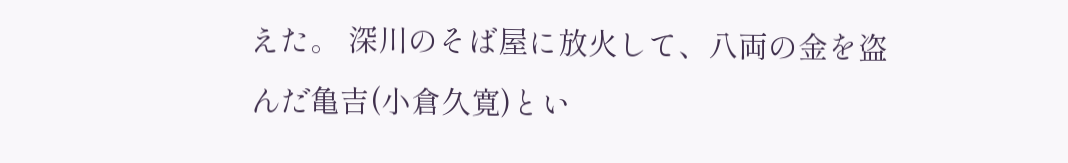えた。 深川のそば屋に放火して、八両の金を盗んだ亀吉(小倉久寛)とい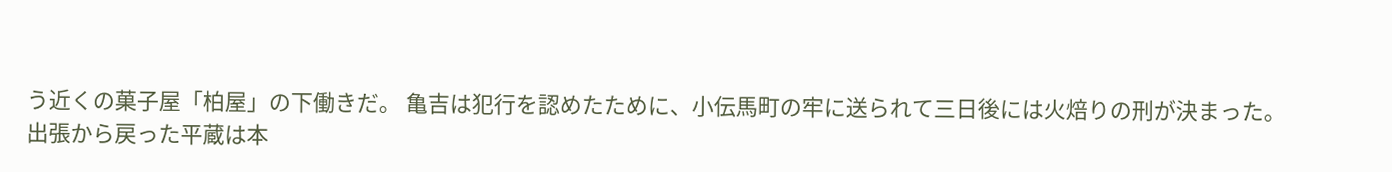う近くの菓子屋「柏屋」の下働きだ。 亀吉は犯行を認めたために、小伝馬町の牢に送られて三日後には火焙りの刑が決まった。
出張から戻った平蔵は本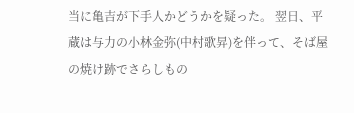当に亀吉が下手人かどうかを疑った。 翌日、平蔵は与力の小林金弥(中村歌昇)を伴って、そば屋の焼け跡でさらしもの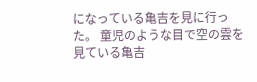になっている亀吉を見に行った。 童児のような目で空の雲を見ている亀吉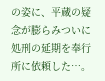の姿に、平蔵の疑念が膨らみついに処刑の延期を奉行所に依頼した…。